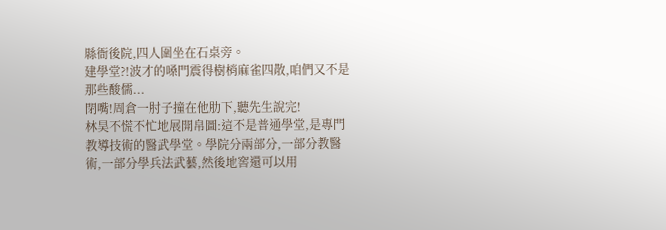縣衙後院,四人圍坐在石桌旁。
建學堂?!波才的嗓門震得樹梢麻雀四散,咱們又不是那些酸儒...
閉嘴!周倉一肘子撞在他肋下,聽先生說完!
林昊不慌不忙地展開帛圖:這不是普通學堂,是專門教導技術的醫武學堂。學院分兩部分,一部分教醫術,一部分學兵法武藝,然後地窖還可以用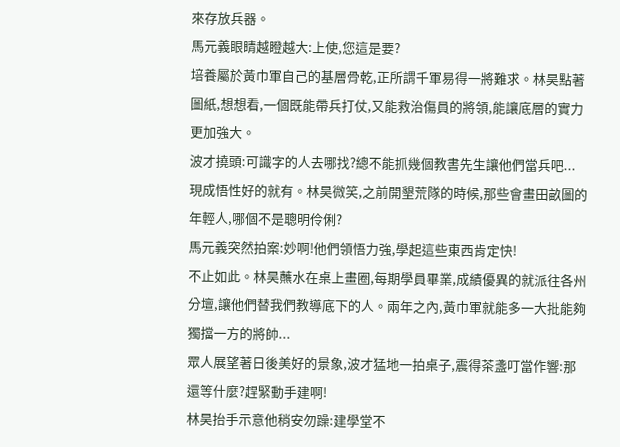來存放兵器。
馬元義眼睛越瞪越大:上使,您這是要?
培養屬於黃巾軍自己的基層骨乾,正所謂千軍易得一將難求。林昊點著圖紙,想想看,一個既能帶兵打仗,又能救治傷員的將領,能讓底層的實力更加強大。
波才撓頭:可識字的人去哪找?總不能抓幾個教書先生讓他們當兵吧...
現成悟性好的就有。林昊微笑,之前開墾荒隊的時候,那些會畫田畝圖的年輕人,哪個不是聰明伶俐?
馬元義突然拍案:妙啊!他們領悟力強,學起這些東西肯定快!
不止如此。林昊蘸水在桌上畫圈,每期學員畢業,成績優異的就派往各州分壇,讓他們替我們教導底下的人。兩年之內,黃巾軍就能多一大批能夠獨擋一方的將帥...
眾人展望著日後美好的景象,波才猛地一拍桌子,震得茶盞叮當作響:那還等什麼?趕緊動手建啊!
林昊抬手示意他稍安勿躁:建學堂不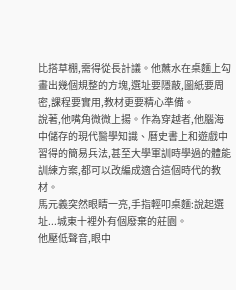比搭草棚,需得從長計議。他蘸水在桌麵上勾畫出幾個規整的方塊,選址要隱蔽,圖紙要周密,課程要實用,教材更要精心準備。
說著,他嘴角微微上揚。作為穿越者,他腦海中儲存的現代醫學知識、曆史書上和遊戲中習得的簡易兵法,甚至大學軍訓時學過的體能訓練方案,都可以改編成適合這個時代的教材。
馬元義突然眼睛一亮,手指輕叩桌麵:說起選址...城東十裡外有個廢棄的莊園。
他壓低聲音,眼中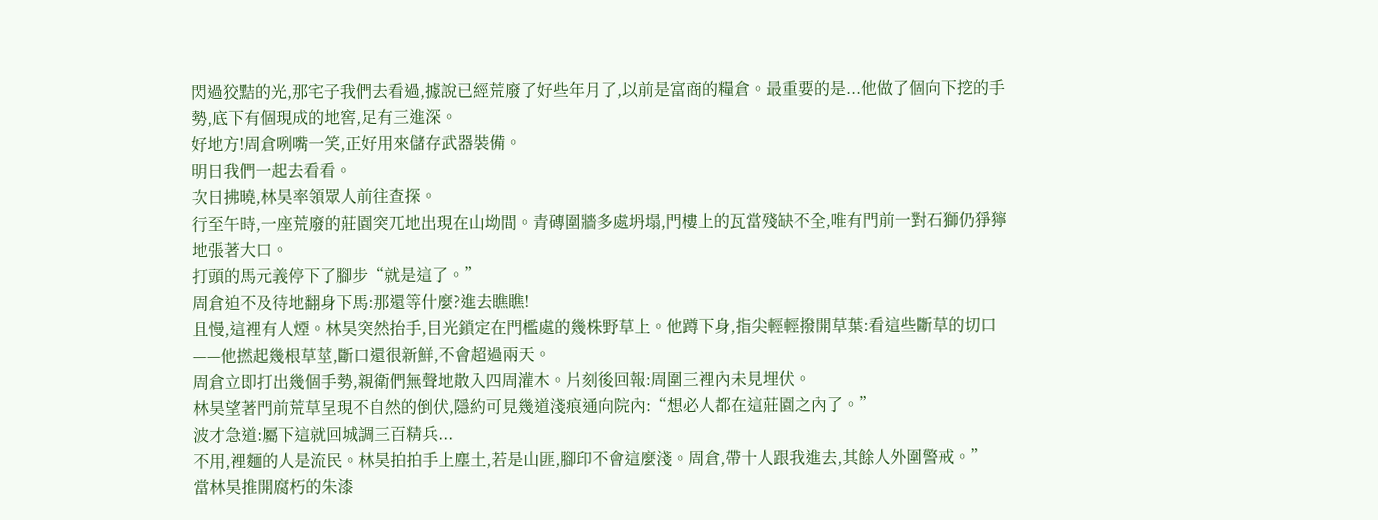閃過狡黠的光,那宅子我們去看過,據說已經荒廢了好些年月了,以前是富商的糧倉。最重要的是...他做了個向下挖的手勢,底下有個現成的地窖,足有三進深。
好地方!周倉咧嘴一笑,正好用來儲存武器裝備。
明日我們一起去看看。
次日拂曉,林昊率領眾人前往查探。
行至午時,一座荒廢的莊園突兀地出現在山坳間。青磚圍牆多處坍塌,門樓上的瓦當殘缺不全,唯有門前一對石獅仍猙獰地張著大口。
打頭的馬元義停下了腳步“就是這了。”
周倉迫不及待地翻身下馬:那還等什麼?進去瞧瞧!
且慢,這裡有人煙。林昊突然抬手,目光鎖定在門檻處的幾株野草上。他蹲下身,指尖輕輕撥開草葉:看這些斷草的切口——他撚起幾根草莖,斷口還很新鮮,不會超過兩天。
周倉立即打出幾個手勢,親衛們無聲地散入四周灌木。片刻後回報:周圍三裡內未見埋伏。
林昊望著門前荒草呈現不自然的倒伏,隱約可見幾道淺痕通向院內:“想必人都在這莊園之內了。”
波才急道:屬下這就回城調三百精兵...
不用,裡麵的人是流民。林昊拍拍手上塵土,若是山匪,腳印不會這麼淺。周倉,帶十人跟我進去,其餘人外圍警戒。”
當林昊推開腐朽的朱漆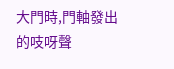大門時,門軸發出的吱呀聲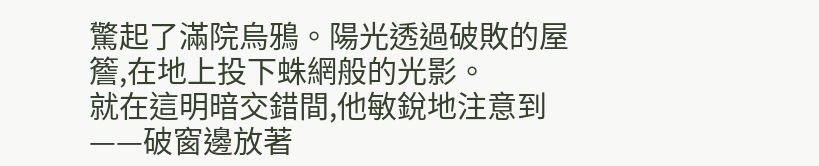驚起了滿院烏鴉。陽光透過破敗的屋簷,在地上投下蛛網般的光影。
就在這明暗交錯間,他敏銳地注意到——破窗邊放著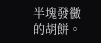半塊發黴的胡餅。